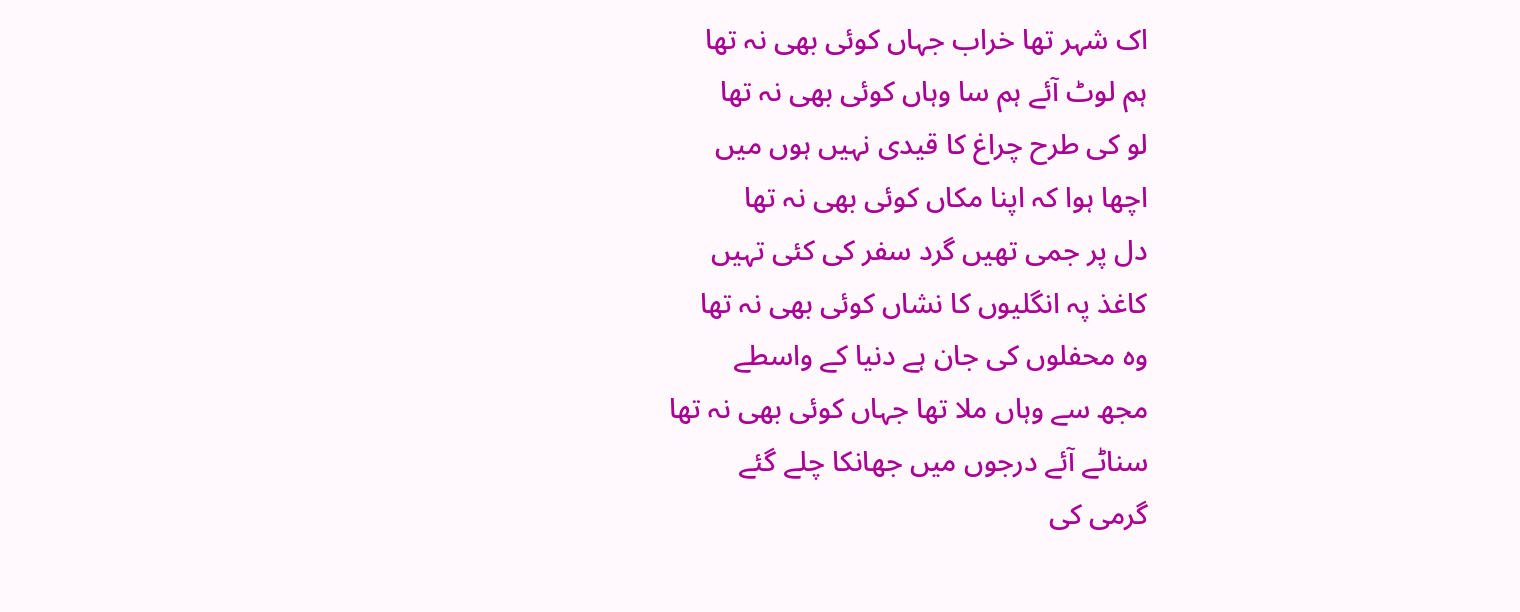اک شہر تھا خراب جہاں کوئی بھی نہ تھا
ہم لوٹ آئے ہم سا وہاں کوئی بھی نہ تھا
لو کی طرح چراغ کا قیدی نہیں ہوں میں
اچھا ہوا کہ اپنا مکاں کوئی بھی نہ تھا
دل پر جمی تھیں گرد سفر کی کئی تہیں
کاغذ پہ انگلیوں کا نشاں کوئی بھی نہ تھا
وہ محفلوں کی جان ہے دنیا کے واسطے
مجھ سے وہاں ملا تھا جہاں کوئی بھی نہ تھا
سناٹے آئے درجوں میں جھانکا چلے گئے
گرمی کی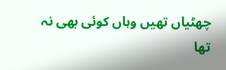چھٹیاں تھیں وہاں کوئی بھی نہ تھا